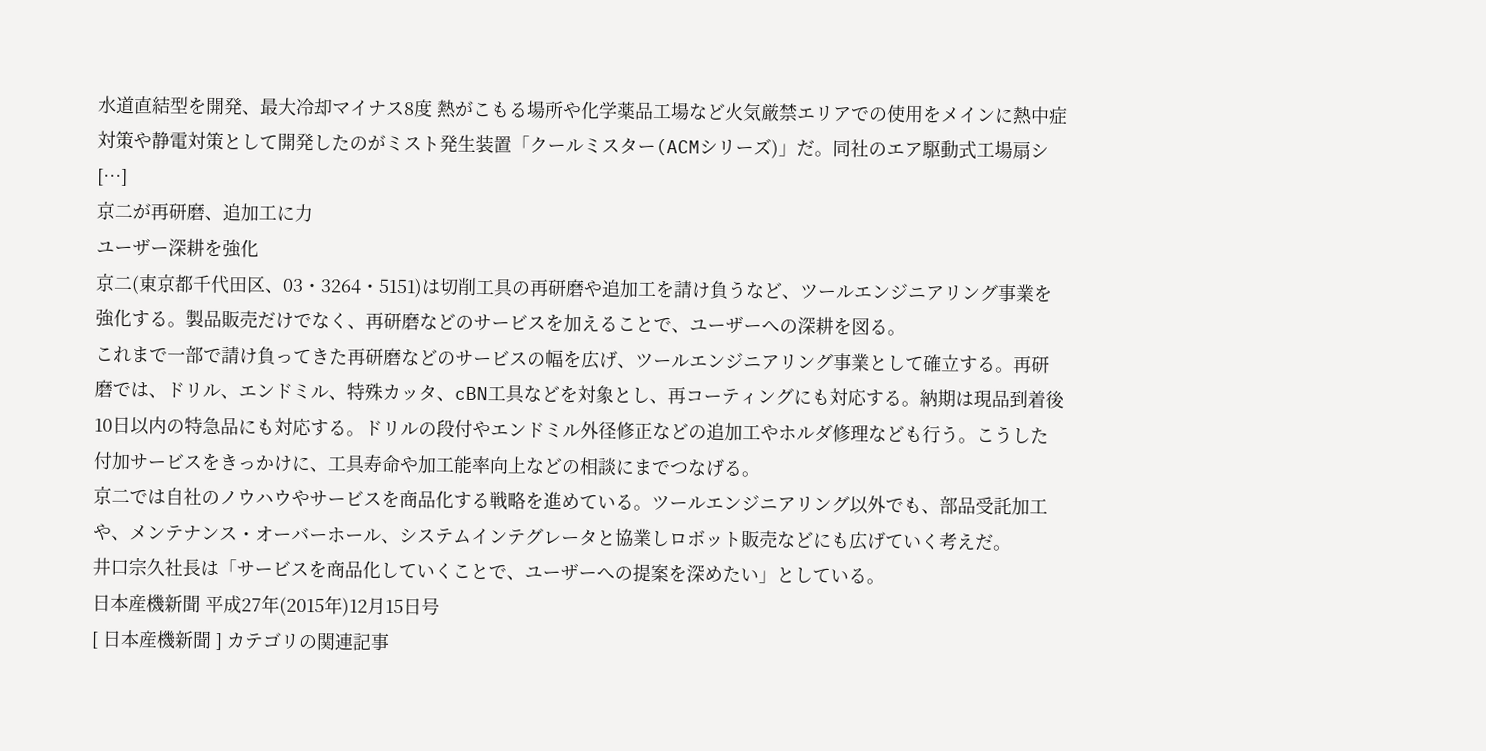水道直結型を開発、最大冷却マイナス8度 熱がこもる場所や化学薬品工場など火気厳禁エリアでの使用をメインに熱中症対策や静電対策として開発したのがミスト発生装置「クールミスター(ACMシリーズ)」だ。同社のエア駆動式工場扇シ […]
京二が再研磨、追加工に力
ユーザー深耕を強化
京二(東京都千代田区、03・3264・5151)は切削工具の再研磨や追加工を請け負うなど、ツールエンジニアリング事業を強化する。製品販売だけでなく、再研磨などのサービスを加えることで、ユーザーへの深耕を図る。
これまで一部で請け負ってきた再研磨などのサービスの幅を広げ、ツールエンジニアリング事業として確立する。再研磨では、ドリル、エンドミル、特殊カッタ、cBN工具などを対象とし、再コーティングにも対応する。納期は現品到着後10日以内の特急品にも対応する。ドリルの段付やエンドミル外径修正などの追加工やホルダ修理なども行う。こうした付加サービスをきっかけに、工具寿命や加工能率向上などの相談にまでつなげる。
京二では自社のノウハウやサービスを商品化する戦略を進めている。ツールエンジニアリング以外でも、部品受託加工や、メンテナンス・オーバーホール、システムインテグレータと協業しロボット販売などにも広げていく考えだ。
井口宗久社長は「サービスを商品化していくことで、ユーザーへの提案を深めたい」としている。
日本産機新聞 平成27年(2015年)12月15日号
[ 日本産機新聞 ] カテゴリの関連記事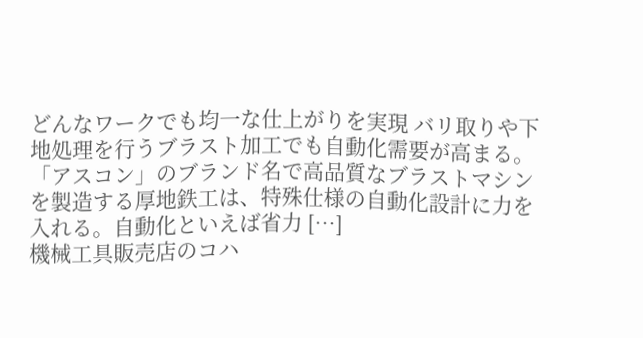どんなワークでも均一な仕上がりを実現 バリ取りや下地処理を行うブラスト加工でも自動化需要が高まる。「アスコン」のブランド名で高品質なブラストマシンを製造する厚地鉄工は、特殊仕様の自動化設計に力を入れる。自動化といえば省力 […]
機械工具販売店のコハ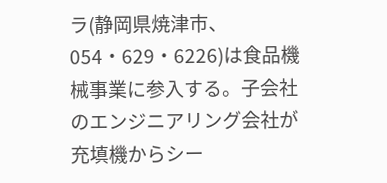ラ(静岡県焼津市、054・629・6226)は食品機械事業に参入する。子会社のエンジニアリング会社が充填機からシー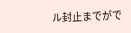ル封止までがで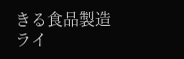きる食品製造ライ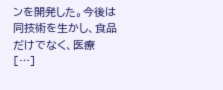ンを開発した。今後は同技術を生かし、食品だけでなく、医療 […]